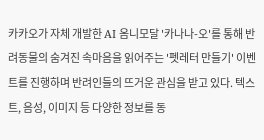카카오가 자체 개발한 AI 옴니모달 '카나나-오'를 통해 반려동물의 숨겨진 속마음을 읽어주는 '펫레터 만들기' 이벤트를 진행하며 반려인들의 뜨거운 관심을 받고 있다. 텍스트, 음성, 이미지 등 다양한 정보를 동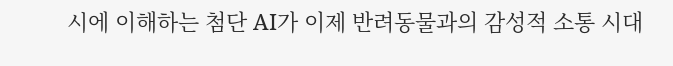시에 이해하는 첨단 AI가 이제 반려동물과의 감성적 소통 시대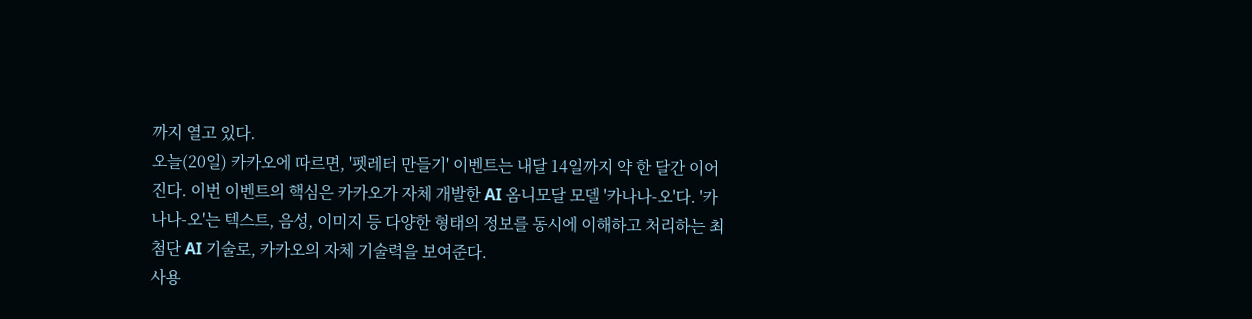까지 열고 있다.
오늘(20일) 카카오에 따르면, '펫레터 만들기' 이벤트는 내달 14일까지 약 한 달간 이어진다. 이번 이벤트의 핵심은 카카오가 자체 개발한 AI 옴니모달 모델 '카나나-오'다. '카나나-오'는 텍스트, 음성, 이미지 등 다양한 형태의 정보를 동시에 이해하고 처리하는 최첨단 AI 기술로, 카카오의 자체 기술력을 보여준다.
사용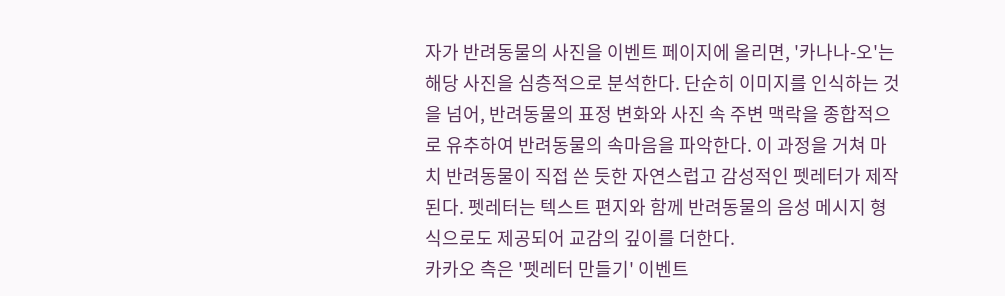자가 반려동물의 사진을 이벤트 페이지에 올리면, '카나나-오'는 해당 사진을 심층적으로 분석한다. 단순히 이미지를 인식하는 것을 넘어, 반려동물의 표정 변화와 사진 속 주변 맥락을 종합적으로 유추하여 반려동물의 속마음을 파악한다. 이 과정을 거쳐 마치 반려동물이 직접 쓴 듯한 자연스럽고 감성적인 펫레터가 제작된다. 펫레터는 텍스트 편지와 함께 반려동물의 음성 메시지 형식으로도 제공되어 교감의 깊이를 더한다.
카카오 측은 '펫레터 만들기' 이벤트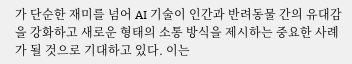가 단순한 재미를 넘어 AI 기술이 인간과 반려동물 간의 유대감을 강화하고 새로운 형태의 소통 방식을 제시하는 중요한 사례가 될 것으로 기대하고 있다. 이는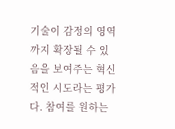기술이 감정의 영역까지 확장될 수 있음을 보여주는 혁신적인 시도라는 평가다. 참여를 원하는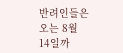반려인들은 오는 8월 14일까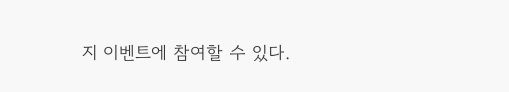지 이벤트에 참여할 수 있다.